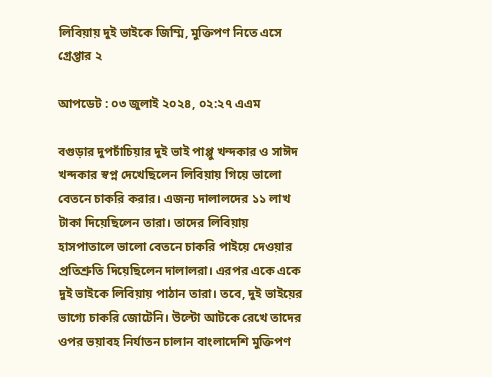লিবিয়ায় দুই ভাইকে জিম্মি, মুক্তিপণ নিতে এসে গ্রেপ্তার ২

আপডেট : ০৩ জুলাই ২০২৪, ০২:২৭ এএম

বগুড়ার দুপচাঁচিয়ার দুই ভাই পাপ্পু খন্দকার ও সাঈদ খন্দকার স্বপ্ন দেখেছিলেন লিবিয়ায় গিয়ে ভালো বেতনে চাকরি করার। এজন্য দালালদের ১১ লাখ টাকা দিয়েছিলেন তারা। তাদের লিবিয়ায় হাসপাতালে ভালো বেতনে চাকরি পাইয়ে দেওয়ার প্রতিশ্রুতি দিয়েছিলেন দালালরা। এরপর একে একে দুই ভাইকে লিবিয়ায় পাঠান তারা। তবে, দুই ভাইয়ের ভাগ্যে চাকরি জোটেনি। উল্টো আটকে রেখে তাদের ওপর ভয়াবহ নির্যাতন চালান বাংলাদেশি মুক্তিপণ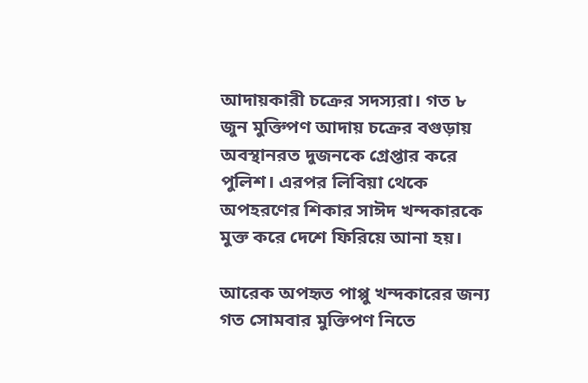আদায়কারী চক্রের সদস্যরা। গত ৮ জুন মুক্তিপণ আদায় চক্রের বগুড়ায় অবস্থানরত দুজনকে গ্রেপ্তার করে পুলিশ। এরপর লিবিয়া থেকে অপহরণের শিকার সাঈদ খন্দকারকে মুক্ত করে দেশে ফিরিয়ে আনা হয়।

আরেক অপহৃত পাপ্পু খন্দকারের জন্য গত সোমবার মুক্তিপণ নিতে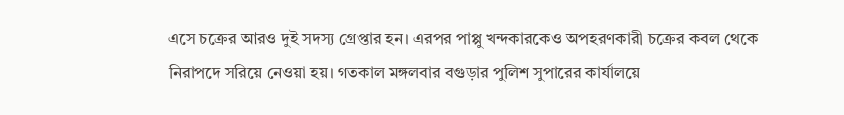এসে চক্রের আরও দুই সদস্য গ্রেপ্তার হন। এরপর পাপ্পু খন্দকারকেও অপহরণকারী চক্রের কবল থেকে নিরাপদে সরিয়ে নেওয়া হয়। গতকাল মঙ্গলবার বগুড়ার পুলিশ সুপারের কার্যালয়ে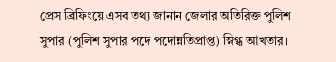প্রেস ব্রিফিংয়ে এসব তথ্য জানান জেলার অতিরিক্ত পুলিশ সুপার (পুলিশ সুপার পদে পদোন্নতিপ্রাপ্ত) স্নিগ্ধ আখতার।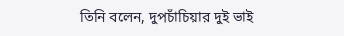তিনি বলেন, দুপচাঁচিয়ার দুই ভাই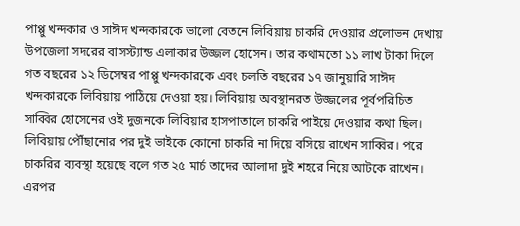পাপ্পু খন্দকার ও সাঈদ খন্দকারকে ভালো বেতনে লিবিয়ায় চাকরি দেওয়ার প্রলোভন দেখায় উপজেলা সদরের বাসস্ট্যান্ড এলাকার উজ্জল হোসেন। তার কথামতো ১১ লাখ টাকা দিলে গত বছরের ১২ ডিসেম্বর পাপ্পু খন্দকারকে এবং চলতি বছরের ১৭ জানুয়ারি সাঈদ খন্দকারকে লিবিয়ায় পাঠিয়ে দেওয়া হয়। লিবিয়ায় অবস্থানরত উজ্জলের পূর্বপরিচিত সাব্বির হোসেনের ওই দুজনকে লিবিয়ার হাসপাতালে চাকরি পাইয়ে দেওয়ার কথা ছিল। লিবিয়ায় পৌঁছানোর পর দুই ভাইকে কোনো চাকরি না দিয়ে বসিয়ে রাখেন সাব্বির। পরে চাকরির ব্যবস্থা হয়েছে বলে গত ২৫ মার্চ তাদের আলাদা দুই শহরে নিয়ে আটকে রাখেন। এরপর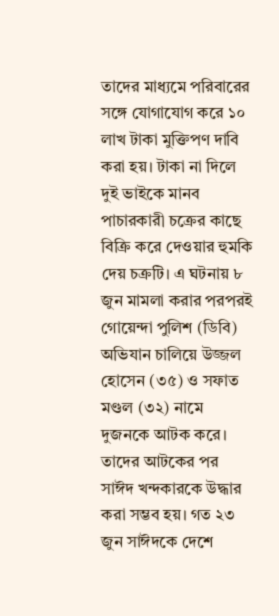তাদের মাধ্যমে পরিবারের সঙ্গে যোগাযোগ করে ১০ লাখ টাকা মুক্তিপণ দাবি করা হয়। টাকা না দিলে দুই ভাইকে মানব পাচারকারী চক্রের কাছে বিক্রি করে দেওয়ার হুমকি দেয় চক্রটি। এ ঘটনায় ৮ জুন মামলা করার পরপরই গোয়েন্দা পুলিশ (ডিবি) অভিযান চালিয়ে উজ্জল হোসেন (৩৫) ও সফাত মণ্ডল (৩২) নামে দুজনকে আটক করে। তাদের আটকের পর সাঈদ খন্দকারকে উদ্ধার করা সম্ভব হয়। গত ২৩ জুন সাঈদকে দেশে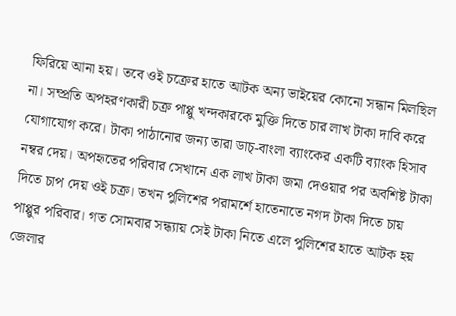ফিরিয়ে আনা হয়। তবে ওই চক্রের হাতে আটক অন্য ভাইয়ের কোনো সন্ধান মিলছিল না। সম্প্রতি অপহরণকারী চক্র পাপ্পু খন্দকারকে মুক্তি দিতে চার লাখ টাকা দাবি করে যোগাযোগ করে। টাকা পাঠানোর জন্য তারা ডাচ্-বাংলা ব্যাংকের একটি ব্যাংক হিসাব নম্বর দেয়। অপহৃতের পরিবার সেখানে এক লাখ টাকা জমা দেওয়ার পর অবশিষ্ট টাকা দিতে চাপ দেয় ওই চক্র। তখন পুলিশের পরামর্শে হাতেনাতে নগদ টাকা দিতে চায় পাপ্পুর পরিবার। গত সোমবার সন্ধ্যায় সেই টাকা নিতে এলে পুলিশের হাতে আটক হয় জেলার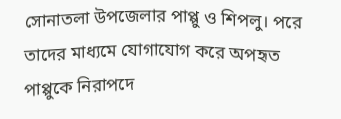সোনাতলা উপজেলার পাপ্পু ও শিপলু। পরে তাদের মাধ্যমে যোগাযোগ করে অপহৃত পাপ্পুকে নিরাপদে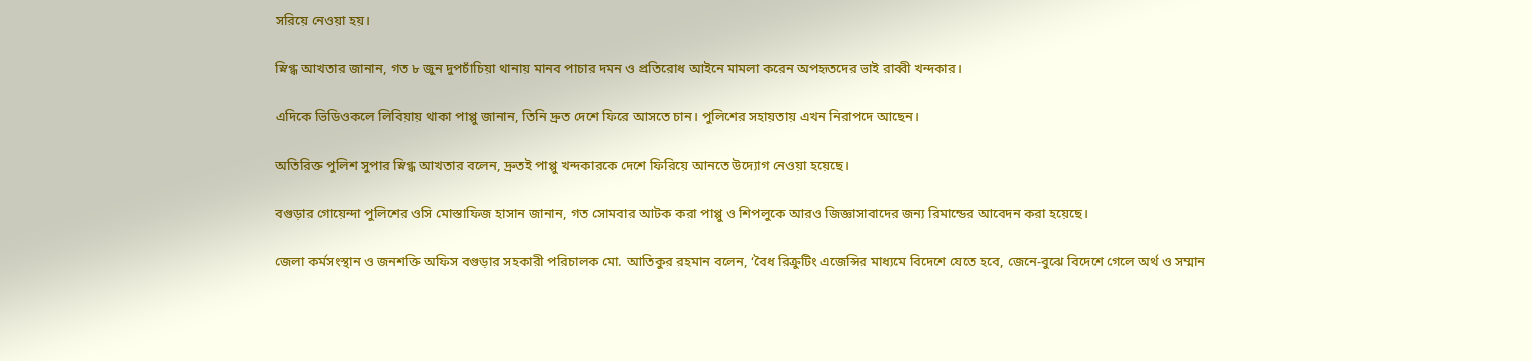সরিয়ে নেওয়া হয়।

স্নিগ্ধ আখতার জানান, গত ৮ জুন দুপচাঁচিয়া থানায় মানব পাচার দমন ও প্রতিরোধ আইনে মামলা করেন অপহৃতদের ভাই রাব্বী খন্দকার।

এদিকে ভিডিওকলে লিবিয়ায় থাকা পাপ্পু জানান, তিনি দ্রুত দেশে ফিরে আসতে চান। পুলিশের সহায়তায় এখন নিরাপদে আছেন।

অতিরিক্ত পুলিশ সুপার স্নিগ্ধ আখতার বলেন, দ্রুতই পাপ্পু খন্দকারকে দেশে ফিরিয়ে আনতে উদ্যোগ নেওয়া হয়েছে।

বগুড়ার গোয়েন্দা পুলিশের ওসি মোস্তাফিজ হাসান জানান, গত সোমবার আটক করা পাপ্পু ও শিপলুকে আরও জিজ্ঞাসাবাদের জন্য রিমান্ডের আবেদন করা হয়েছে।

জেলা কর্মসংস্থান ও জনশক্তি অফিস বগুড়ার সহকারী পরিচালক মো. আতিকুর রহমান বলেন, ‘বৈধ রিক্রুটিং এজেন্সির মাধ্যমে বিদেশে যেতে হবে, জেনে-বুঝে বিদেশে গেলে অর্থ ও সম্মান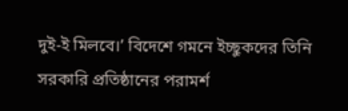দুই-ই মিলবে।’ বিদেশে গমনে ইচ্ছুকদের তিনি সরকারি প্রতিষ্ঠানের পরামর্শ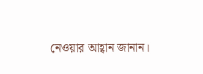নেওয়ার আহ্বান জানান।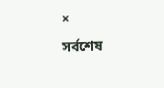×
সর্বশেষ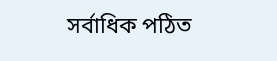সর্বাধিক পঠিত